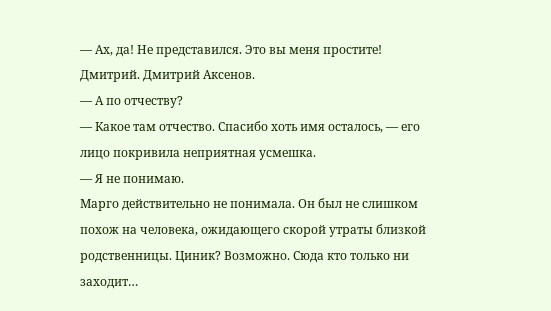— Ах, да! Не представился. Это вы меня простите! Дмитрий. Дмитрий Аксенов.
— А по отчеству?
— Какое там отчество. Спасибо хоть имя осталось, — его лицо покривила неприятная усмешка.
— Я не понимаю.
Марго действительно не понимала. Он был не слишком похож на человека, ожидающего скорой утраты близкой родственницы. Циник? Возможно. Сюда кто только ни заходит…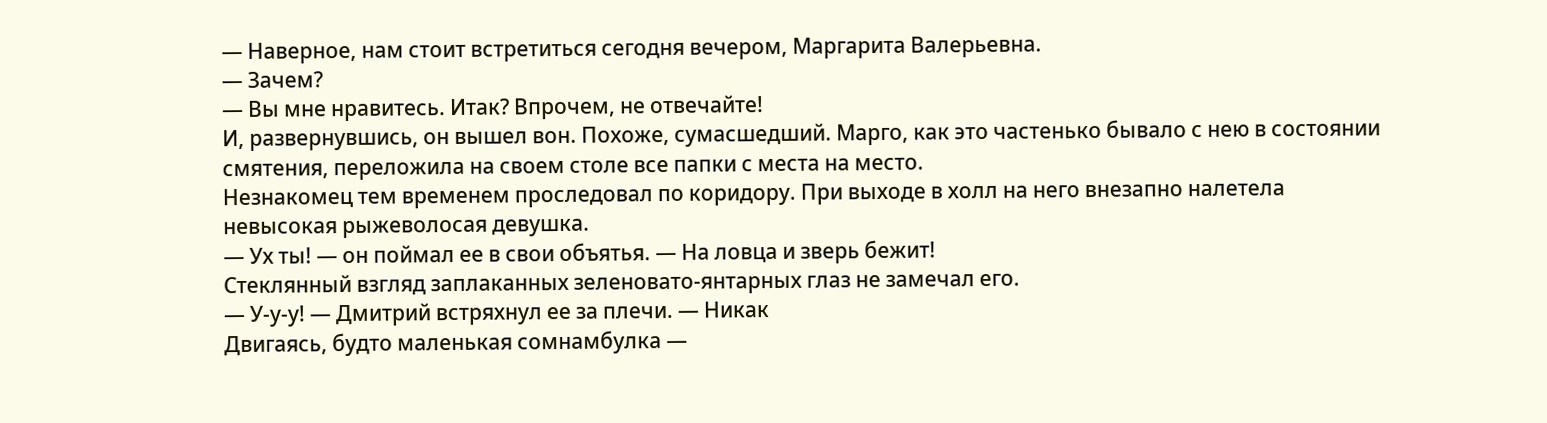— Наверное, нам стоит встретиться сегодня вечером, Маргарита Валерьевна.
— Зачем?
— Вы мне нравитесь. Итак? Впрочем, не отвечайте!
И, развернувшись, он вышел вон. Похоже, сумасшедший. Марго, как это частенько бывало с нею в состоянии смятения, переложила на своем столе все папки с места на место.
Незнакомец тем временем проследовал по коридору. При выходе в холл на него внезапно налетела невысокая рыжеволосая девушка.
— Ух ты! — он поймал ее в свои объятья. — На ловца и зверь бежит!
Стеклянный взгляд заплаканных зеленовато-янтарных глаз не замечал его.
— У-у-у! — Дмитрий встряхнул ее за плечи. — Никак
Двигаясь, будто маленькая сомнамбулка —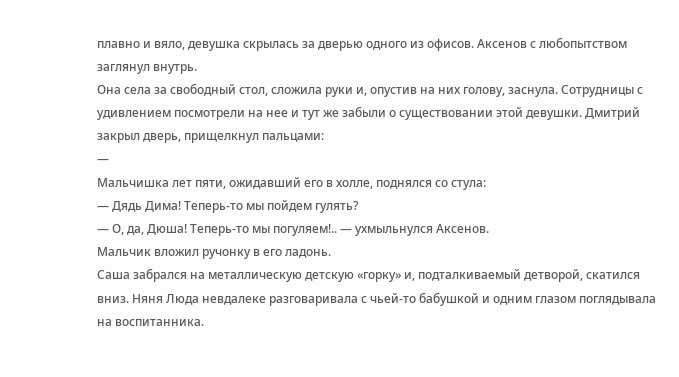плавно и вяло, девушка скрылась за дверью одного из офисов. Аксенов с любопытством заглянул внутрь.
Она села за свободный стол, сложила руки и, опустив на них голову, заснула. Сотрудницы с удивлением посмотрели на нее и тут же забыли о существовании этой девушки. Дмитрий закрыл дверь, прищелкнул пальцами:
—
Мальчишка лет пяти, ожидавший его в холле, поднялся со стула:
— Дядь Дима! Теперь-то мы пойдем гулять?
— О, да, Дюша! Теперь-то мы погуляем!.. — ухмыльнулся Аксенов.
Мальчик вложил ручонку в его ладонь.
Саша забрался на металлическую детскую «горку» и, подталкиваемый детворой, скатился вниз. Няня Люда невдалеке разговаривала с чьей-то бабушкой и одним глазом поглядывала на воспитанника.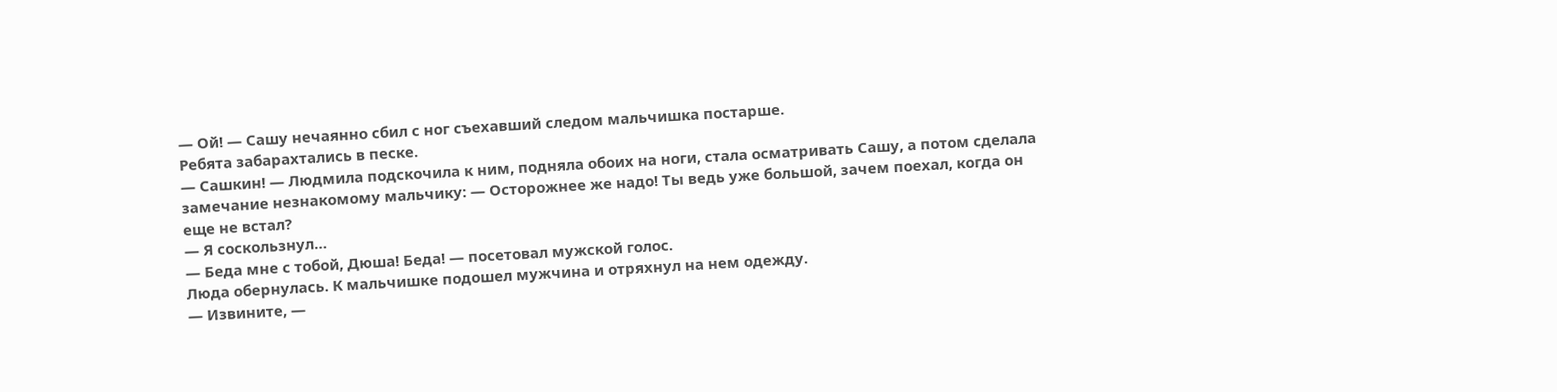— Ой! — Сашу нечаянно сбил с ног съехавший следом мальчишка постарше.
Ребята забарахтались в песке.
— Сашкин! — Людмила подскочила к ним, подняла обоих на ноги, стала осматривать Сашу, а потом сделала замечание незнакомому мальчику: — Осторожнее же надо! Ты ведь уже большой, зачем поехал, когда он еще не встал?
— Я соскользнул…
— Беда мне с тобой, Дюша! Беда! — посетовал мужской голос.
Люда обернулась. К мальчишке подошел мужчина и отряхнул на нем одежду.
— Извините, —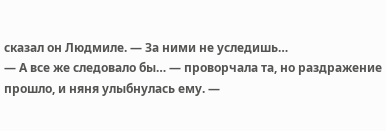сказал он Людмиле. — За ними не уследишь…
— А все же следовало бы… — проворчала та, но раздражение прошло, и няня улыбнулась ему. —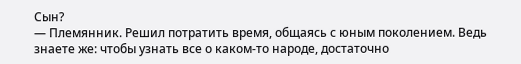Сын?
— Племянник. Решил потратить время, общаясь с юным поколением. Ведь знаете же: чтобы узнать все о каком-то народе, достаточно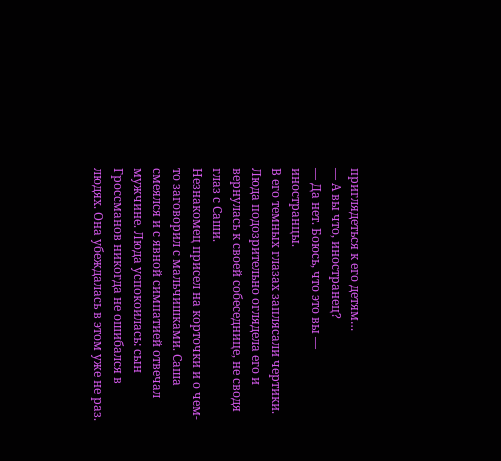приглядеться к его детям…
— А вы что, иностранец?
— Да нет. Боюсь, что это вы — иностранцы.
В его темных глазах заплясали чертики. Люда подозрительно оглядела его и вернулась к своей собеседнице, не сводя глаз с Саши.
Незнакомец присел на корточки и о чем-то заговорил с мальчишками. Саша смеялся и с явной симпатией отвечал мужчине. Люда успокоилась: сын Гроссманов никогда не ошибался в людях. Она убеждалась в этом уже не раз.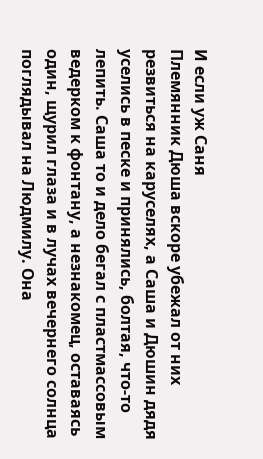И если уж Саня
Племянник Дюша вскоре убежал от них резвиться на каруселях, а Саша и Дюшин дядя уселись в песке и принялись, болтая, что-то лепить. Саша то и дело бегал с пластмассовым ведерком к фонтану, а незнакомец, оставаясь один, щурил глаза и в лучах вечернего солнца поглядывал на Людмилу. Она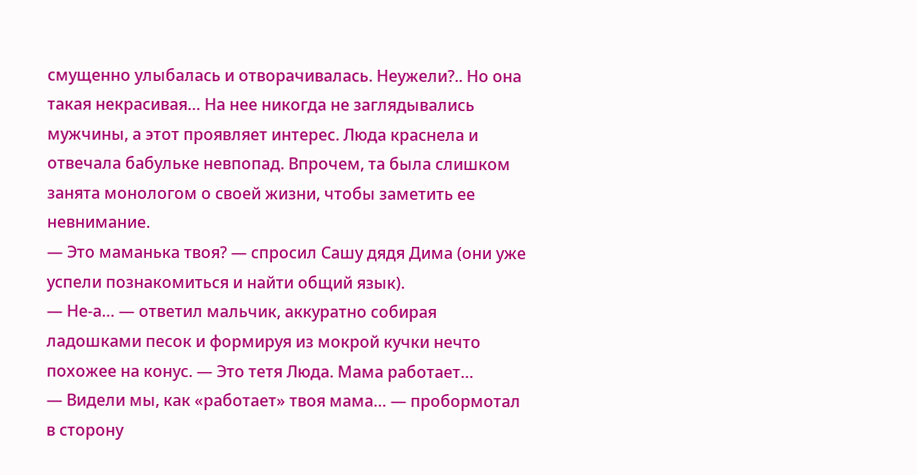смущенно улыбалась и отворачивалась. Неужели?.. Но она такая некрасивая… На нее никогда не заглядывались мужчины, а этот проявляет интерес. Люда краснела и отвечала бабульке невпопад. Впрочем, та была слишком занята монологом о своей жизни, чтобы заметить ее невнимание.
— Это маманька твоя? — спросил Сашу дядя Дима (они уже успели познакомиться и найти общий язык).
— Не-а… — ответил мальчик, аккуратно собирая ладошками песок и формируя из мокрой кучки нечто похожее на конус. — Это тетя Люда. Мама работает…
— Видели мы, как «работает» твоя мама… — пробормотал в сторону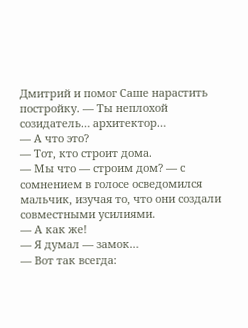Дмитрий и помог Саше нарастить постройку. — Ты неплохой созидатель… архитектор…
— А что это?
— Тот, кто строит дома.
— Мы что — строим дом? — с сомнением в голосе осведомился мальчик, изучая то, что они создали совместными усилиями.
— А как же!
— Я думал — замок…
— Вот так всегда: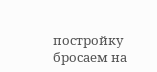постройку бросаем на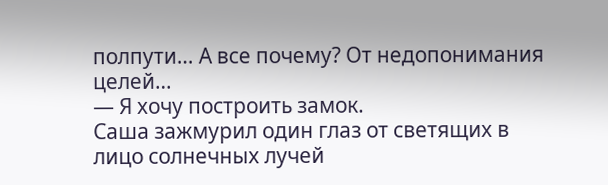полпути… А все почему? От недопонимания целей…
— Я хочу построить замок.
Саша зажмурил один глаз от светящих в лицо солнечных лучей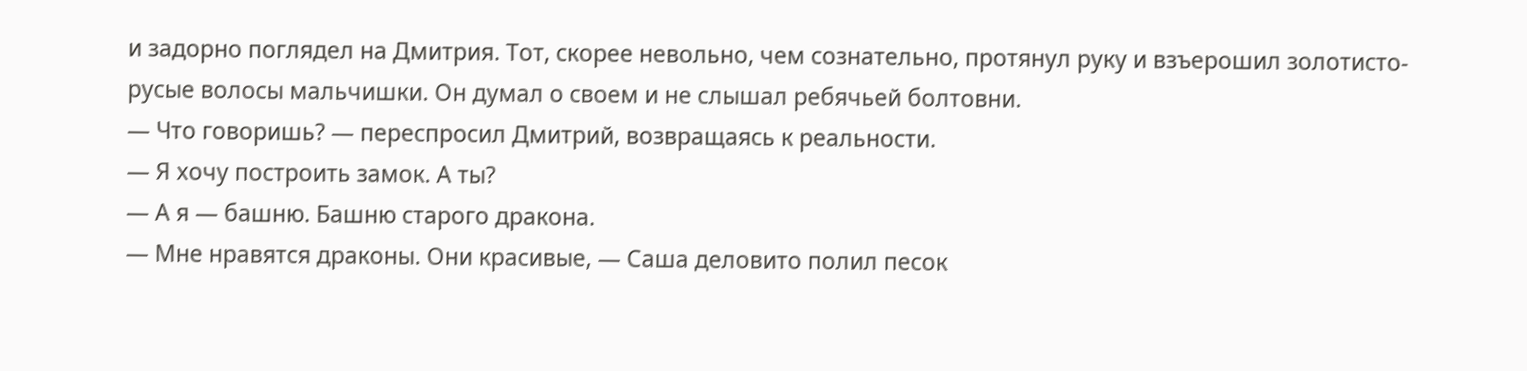и задорно поглядел на Дмитрия. Тот, скорее невольно, чем сознательно, протянул руку и взъерошил золотисто-русые волосы мальчишки. Он думал о своем и не слышал ребячьей болтовни.
— Что говоришь? — переспросил Дмитрий, возвращаясь к реальности.
— Я хочу построить замок. А ты?
— А я — башню. Башню старого дракона.
— Мне нравятся драконы. Они красивые, — Саша деловито полил песок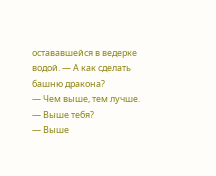остававшейся в ведерке водой. — А как сделать башню дракона?
— Чем выше, тем лучше.
— Выше тебя?
— Выше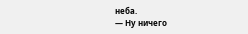неба.
— Ну ничего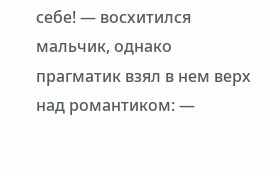себе! — восхитился мальчик, однако прагматик взял в нем верх над романтиком: —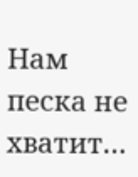Нам песка не хватит…